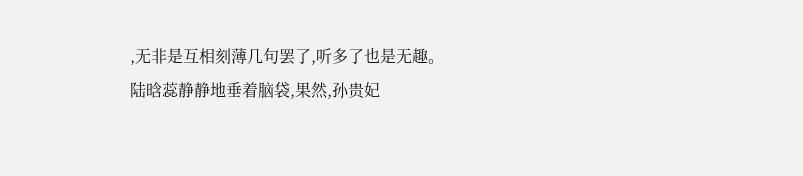,无非是互相刻薄几句罢了,听多了也是无趣。
陆晗蕊静静地垂着脑袋,果然,孙贵妃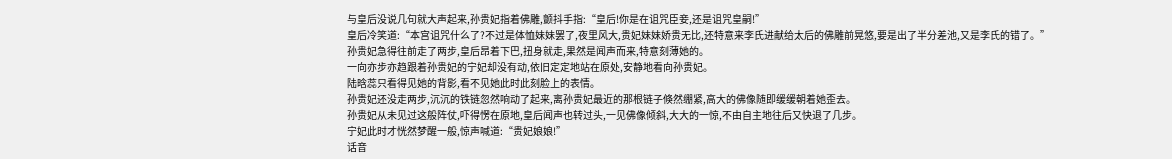与皇后没说几句就大声起来,孙贵妃指着佛雕,颤抖手指:“皇后!你是在诅咒臣妾,还是诅咒皇嗣!”
皇后冷笑道:“本宫诅咒什么了?不过是体恤妹妹罢了,夜里风大,贵妃妹妹娇贵无比,还特意来李氏进献给太后的佛雕前晃悠,要是出了半分差池,又是李氏的错了。”
孙贵妃急得往前走了两步,皇后昂着下巴,扭身就走,果然是闻声而来,特意刻薄她的。
一向亦步亦趋跟着孙贵妃的宁妃却没有动,依旧定定地站在原处,安静地看向孙贵妃。
陆晗蕊只看得见她的背影,看不见她此时此刻脸上的表情。
孙贵妃还没走两步,沉沉的铁链忽然响动了起来,离孙贵妃最近的那根链子倏然绷紧,高大的佛像随即缓缓朝着她歪去。
孙贵妃从未见过这般阵仗,吓得愣在原地,皇后闻声也转过头,一见佛像倾斜,大大的一惊,不由自主地往后又快退了几步。
宁妃此时才恍然梦醒一般,惊声喊道:“贵妃娘娘!”
话音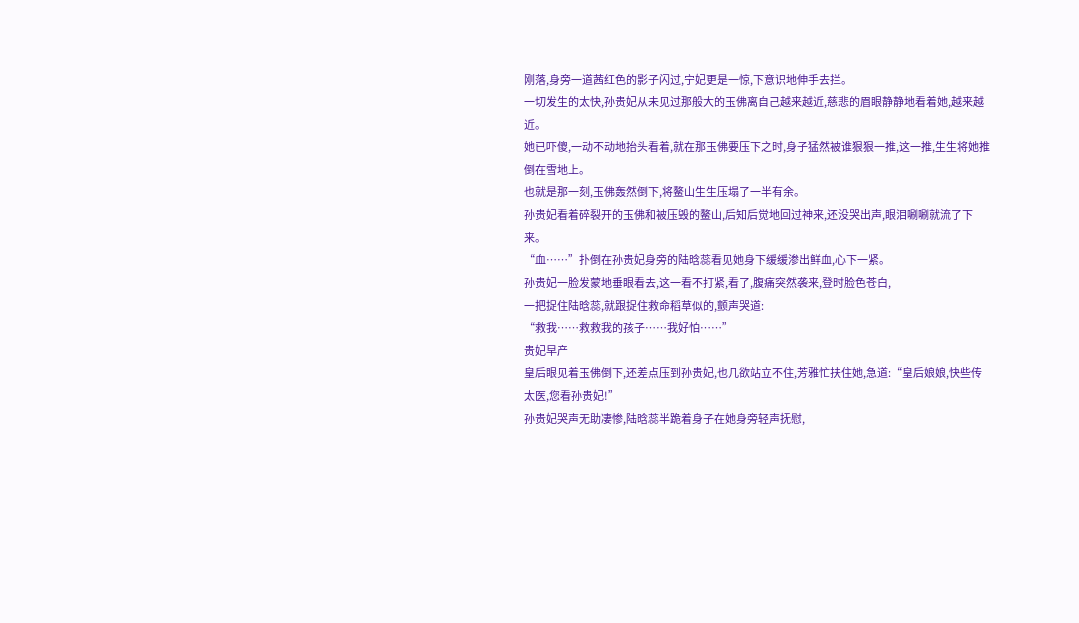刚落,身旁一道茜红色的影子闪过,宁妃更是一惊,下意识地伸手去拦。
一切发生的太快,孙贵妃从未见过那般大的玉佛离自己越来越近,慈悲的眉眼静静地看着她,越来越近。
她已吓傻,一动不动地抬头看着,就在那玉佛要压下之时,身子猛然被谁狠狠一推,这一推,生生将她推倒在雪地上。
也就是那一刻,玉佛轰然倒下,将鳌山生生压塌了一半有余。
孙贵妃看着碎裂开的玉佛和被压毁的鳌山,后知后觉地回过神来,还没哭出声,眼泪唰唰就流了下来。
“血……”扑倒在孙贵妃身旁的陆晗蕊看见她身下缓缓渗出鲜血,心下一紧。
孙贵妃一脸发蒙地垂眼看去,这一看不打紧,看了,腹痛突然袭来,登时脸色苍白,
一把捉住陆晗蕊,就跟捉住救命稻草似的,颤声哭道:
“救我……救救我的孩子……我好怕……”
贵妃早产
皇后眼见着玉佛倒下,还差点压到孙贵妃,也几欲站立不住,芳雅忙扶住她,急道:“皇后娘娘,快些传太医,您看孙贵妃!”
孙贵妃哭声无助凄惨,陆晗蕊半跪着身子在她身旁轻声抚慰,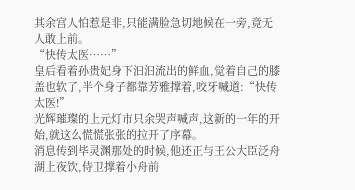其余宫人怕惹是非,只能满脸急切地候在一旁,竟无人敢上前。
“快传太医……”
皇后看着孙贵妃身下汩汩流出的鲜血,觉着自己的膝盖也软了,半个身子都靠芳雅撑着,咬牙喊道:“快传太医!”
光辉璀璨的上元灯市只余哭声喊声,这新的一年的开始,就这么慌慌张张的拉开了序幕。
消息传到毕灵渊那处的时候,他还正与王公大臣泛舟湖上夜饮,侍卫撑着小舟前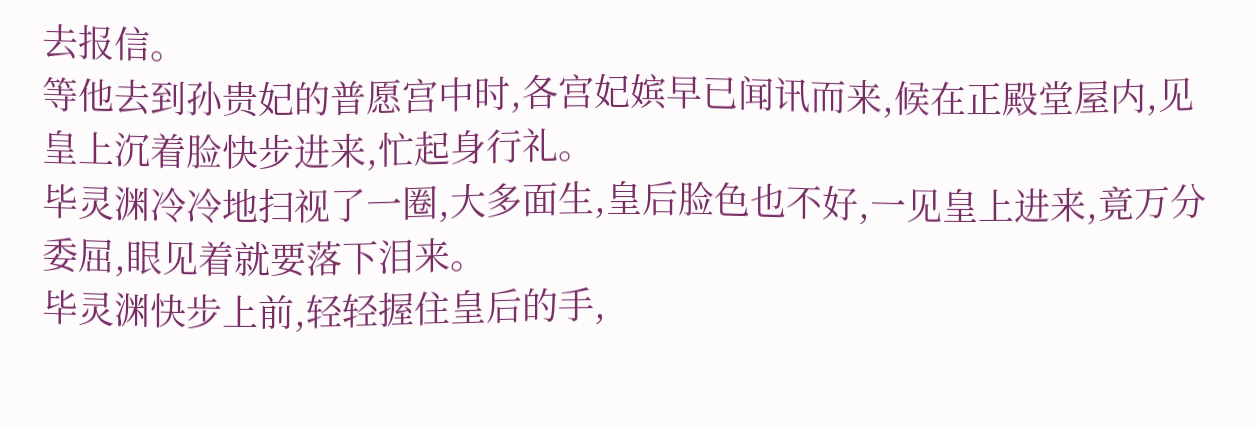去报信。
等他去到孙贵妃的普愿宫中时,各宫妃嫔早已闻讯而来,候在正殿堂屋内,见皇上沉着脸快步进来,忙起身行礼。
毕灵渊冷冷地扫视了一圈,大多面生,皇后脸色也不好,一见皇上进来,竟万分委屈,眼见着就要落下泪来。
毕灵渊快步上前,轻轻握住皇后的手,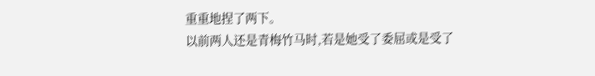重重地捏了两下。
以前两人还是青梅竹马时,若是她受了委屈或是受了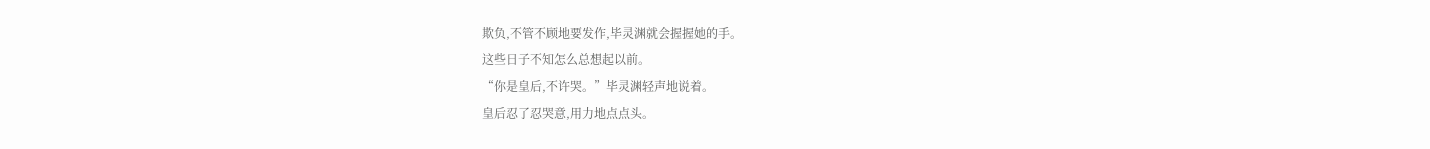欺负,不管不顾地要发作,毕灵渊就会握握她的手。
这些日子不知怎么总想起以前。
“你是皇后,不许哭。”毕灵渊轻声地说着。
皇后忍了忍哭意,用力地点点头。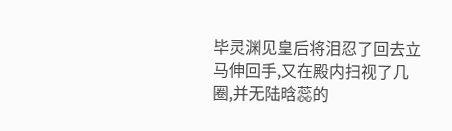毕灵渊见皇后将泪忍了回去立马伸回手,又在殿内扫视了几圈,并无陆晗蕊的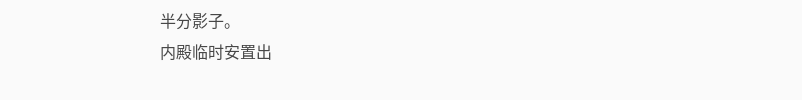半分影子。
内殿临时安置出